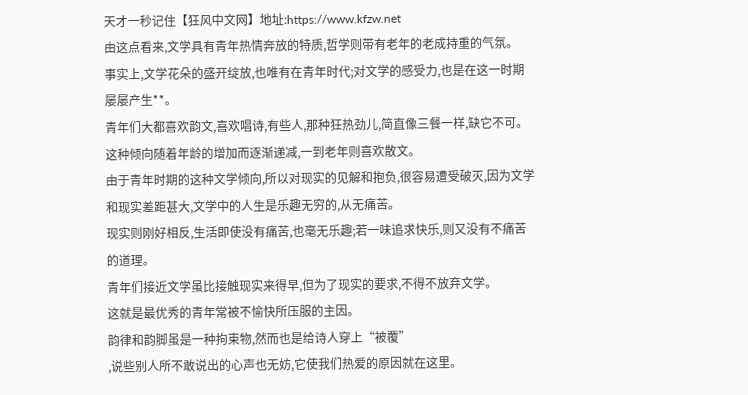天才一秒记住【狂风中文网】地址:https://www.kfzw.net
由这点看来,文学具有青年热情奔放的特质,哲学则带有老年的老成持重的气氛。
事实上,文学花朵的盛开绽放,也唯有在青年时代;对文学的感受力,也是在这一时期屡屡产生**。
青年们大都喜欢韵文,喜欢唱诗,有些人,那种狂热劲儿,简直像三餐一样,缺它不可。
这种倾向随着年龄的增加而逐渐递减,一到老年则喜欢散文。
由于青年时期的这种文学倾向,所以对现实的见解和抱负,很容易遭受破灭,因为文学和现实差距甚大,文学中的人生是乐趣无穷的,从无痛苦。
现实则刚好相反,生活即使没有痛苦,也毫无乐趣;若一味追求快乐,则又没有不痛苦的道理。
青年们接近文学虽比接触现实来得早,但为了现实的要求,不得不放弃文学。
这就是最优秀的青年常被不愉快所压服的主因。
韵律和韵脚虽是一种拘束物,然而也是给诗人穿上“被覆”
,说些别人所不敢说出的心声也无妨,它使我们热爱的原因就在这里。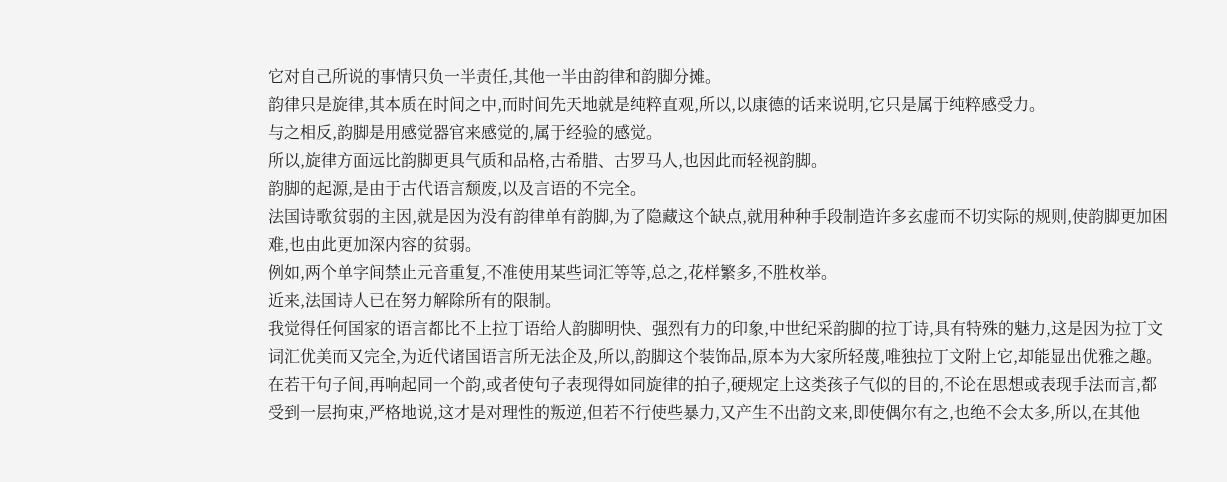它对自己所说的事情只负一半责任,其他一半由韵律和韵脚分摊。
韵律只是旋律,其本质在时间之中,而时间先天地就是纯粹直观,所以,以康德的话来说明,它只是属于纯粹感受力。
与之相反,韵脚是用感觉器官来感觉的,属于经验的感觉。
所以,旋律方面远比韵脚更具气质和品格,古希腊、古罗马人,也因此而轻视韵脚。
韵脚的起源,是由于古代语言颓废,以及言语的不完全。
法国诗歌贫弱的主因,就是因为没有韵律单有韵脚,为了隐藏这个缺点,就用种种手段制造许多玄虚而不切实际的规则,使韵脚更加困难,也由此更加深内容的贫弱。
例如,两个单字间禁止元音重复,不准使用某些词汇等等,总之,花样繁多,不胜枚举。
近来,法国诗人已在努力解除所有的限制。
我觉得任何国家的语言都比不上拉丁语给人韵脚明快、强烈有力的印象,中世纪采韵脚的拉丁诗,具有特殊的魅力,这是因为拉丁文词汇优美而又完全,为近代诸国语言所无法企及,所以,韵脚这个装饰品,原本为大家所轻蔑,唯独拉丁文附上它,却能显出优雅之趣。
在若干句子间,再响起同一个韵,或者使句子表现得如同旋律的拍子,硬规定上这类孩子气似的目的,不论在思想或表现手法而言,都受到一层拘束,严格地说,这才是对理性的叛逆,但若不行使些暴力,又产生不出韵文来,即使偶尔有之,也绝不会太多,所以,在其他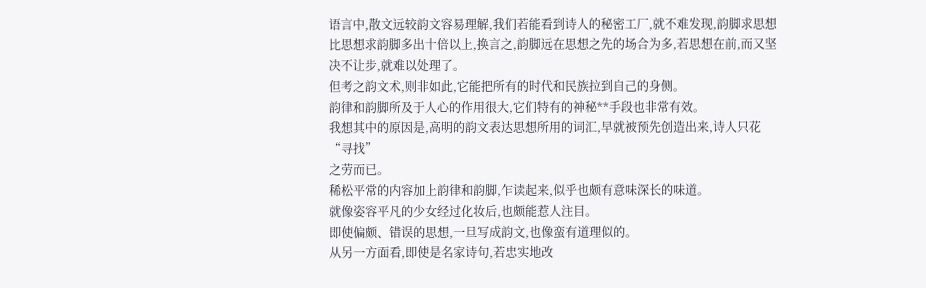语言中,散文远较韵文容易理解,我们若能看到诗人的秘密工厂,就不难发现,韵脚求思想比思想求韵脚多出十倍以上,换言之,韵脚远在思想之先的场合为多,若思想在前,而又坚决不让步,就难以处理了。
但考之韵文术,则非如此,它能把所有的时代和民族拉到自己的身侧。
韵律和韵脚所及于人心的作用很大,它们特有的神秘**手段也非常有效。
我想其中的原因是,高明的韵文表达思想所用的词汇,早就被预先创造出来,诗人只花“寻找”
之劳而已。
稀松平常的内容加上韵律和韵脚,乍读起来,似乎也颇有意味深长的味道。
就像姿容平凡的少女经过化妆后,也颇能惹人注目。
即使偏颇、错误的思想,一旦写成韵文,也像蛮有道理似的。
从另一方面看,即使是名家诗句,若忠实地改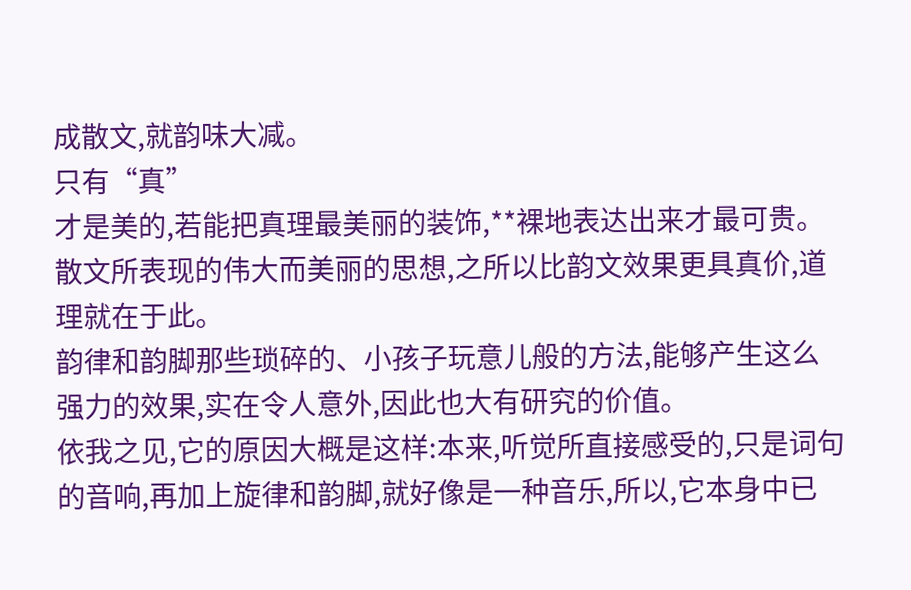成散文,就韵味大减。
只有“真”
才是美的,若能把真理最美丽的装饰,**裸地表达出来才最可贵。
散文所表现的伟大而美丽的思想,之所以比韵文效果更具真价,道理就在于此。
韵律和韵脚那些琐碎的、小孩子玩意儿般的方法,能够产生这么强力的效果,实在令人意外,因此也大有研究的价值。
依我之见,它的原因大概是这样:本来,听觉所直接感受的,只是词句的音响,再加上旋律和韵脚,就好像是一种音乐,所以,它本身中已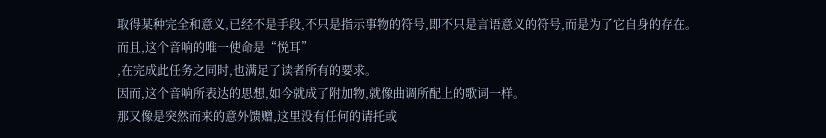取得某种完全和意义,已经不是手段,不只是指示事物的符号,即不只是言语意义的符号,而是为了它自身的存在。
而且,这个音响的唯一使命是“悦耳”
,在完成此任务之同时,也满足了读者所有的要求。
因而,这个音响所表达的思想,如今就成了附加物,就像曲调所配上的歌词一样。
那又像是突然而来的意外馈赠,这里没有任何的请托或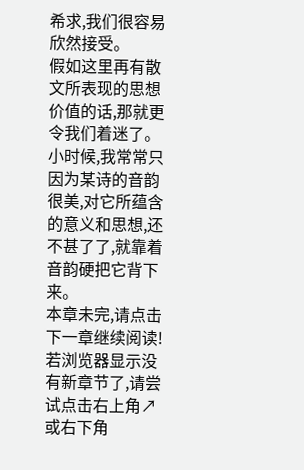希求,我们很容易欣然接受。
假如这里再有散文所表现的思想价值的话,那就更令我们着迷了。
小时候,我常常只因为某诗的音韵很美,对它所蕴含的意义和思想,还不甚了了,就靠着音韵硬把它背下来。
本章未完,请点击下一章继续阅读!若浏览器显示没有新章节了,请尝试点击右上角↗或右下角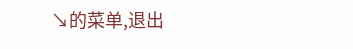↘的菜单,退出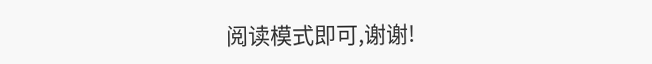阅读模式即可,谢谢!